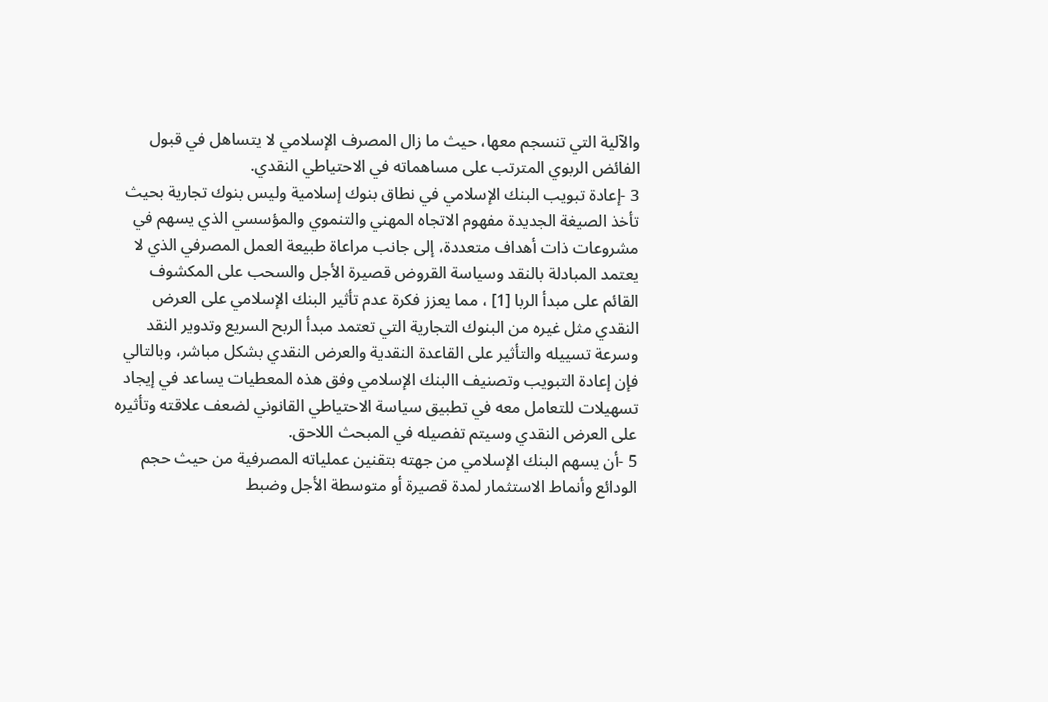والآلية التي تنسجم معها، حيث ما زال المصرف الإسلامي لا يتساهل في قبول الفائض الربوي المترتب على مساهماته في الاحتياطي النقدي.
3 -إعادة تبويب البنك الإسلامي في نطاق بنوك إسلامية وليس بنوك تجارية بحيث تأخذ الصيغة الجديدة مفهوم الاتجاه المهني والتنموي والمؤسسي الذي يسهم في مشروعات ذات أهداف متعددة، إلى جانب مراعاة طبيعة العمل المصرفي الذي لا يعتمد المبادلة بالنقد وسياسة القروض قصيرة الأجل والسحب على المكشوف القائم على مبدأ الربا [1] ، مما يعزز فكرة عدم تأثير البنك الإسلامي على العرض النقدي مثل غيره من البنوك التجارية التي تعتمد مبدأ الربح السريع وتدوير النقد وسرعة تسييله والتأثير على القاعدة النقدية والعرض النقدي بشكل مباشر، وبالتالي فإن إعادة التبويب وتصنيف االبنك الإسلامي وفق هذه المعطيات يساعد في إيجاد تسهيلات للتعامل معه في تطبيق سياسة الاحتياطي القانوني لضعف علاقته وتأثيره على العرض النقدي وسيتم تفصيله في المبحث اللاحق.
5 -أن يسهم البنك الإسلامي من جهته بتقنين عملياته المصرفية من حيث حجم الودائع وأنماط الاستثمار لمدة قصيرة أو متوسطة الأجل وضبط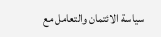سياسة الائتمان والتعامل مع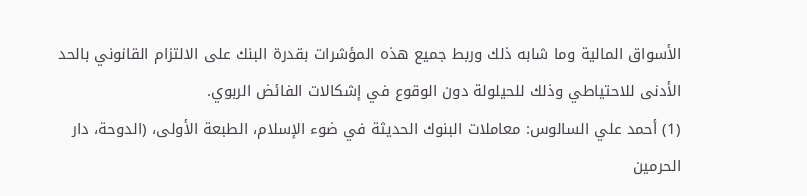الأسواق المالية وما شابه ذلك وربط جميع هذه المؤشرات بقدرة البنك على الالتزام القانوني بالحد الأدنى للاحتياطي وذلك للحيلولة دون الوقوع في إشكالات الفائض الربوي.
(1) أحمد علي السالوس: معاملات البنوك الحديثة في ضوء الإسلام، الطبعة الأولى، (الدوحة، دار الحرمين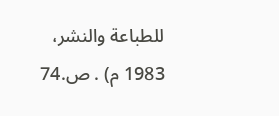للطباعة والنشر، 1983 م) . ص.74